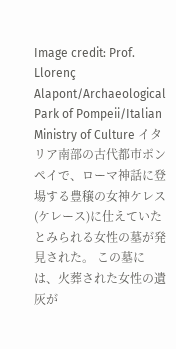Image credit: Prof. Llorenç Alapont/Archaeological Park of Pompeii/Italian Ministry of Culture イタリア南部の古代都市ポンペイで、ローマ神話に登場する豊穣の女神ケレス(ケレース)に仕えていたとみられる女性の墓が発見された。 この墓には、火葬された女性の遺灰が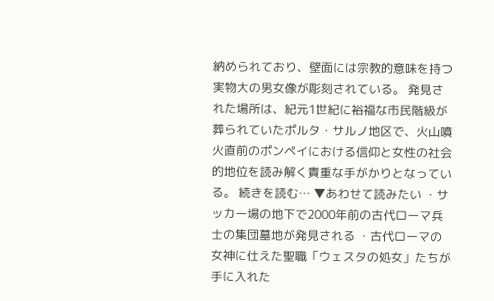納められており、壁面には宗教的意味を持つ実物大の男女像が彫刻されている。 発見された場所は、紀元1世紀に裕福な市民階級が葬られていたポルタ・サルノ地区で、火山噴火直前のポンペイにおける信仰と女性の社会的地位を読み解く貴重な手がかりとなっている。 続きを読む… ▼あわせて読みたい ・サッカー場の地下で2000年前の古代ローマ兵士の集団墓地が発見される ・古代ローマの女神に仕えた聖職「ウェスタの処女」たちが手に入れた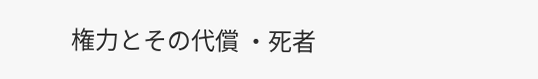権力とその代償 ・死者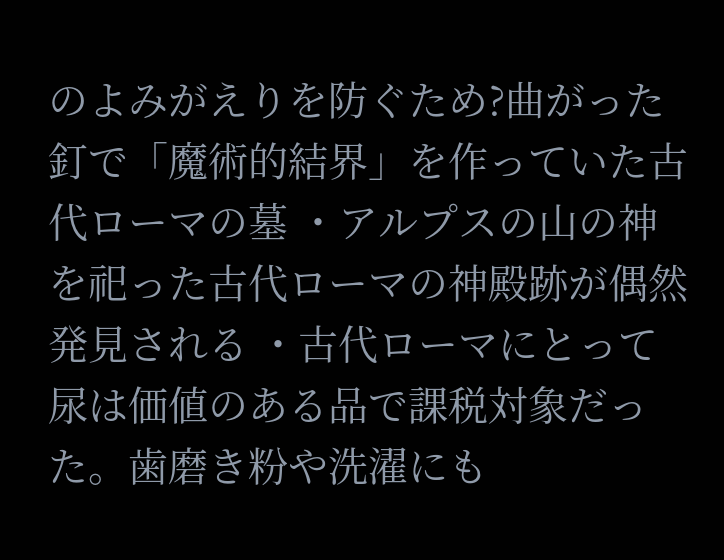のよみがえりを防ぐため?曲がった釘で「魔術的結界」を作っていた古代ローマの墓 ・アルプスの山の神を祀った古代ローマの神殿跡が偶然発見される ・古代ローマにとって尿は価値のある品で課税対象だった。歯磨き粉や洗濯にも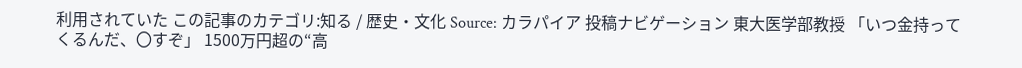利用されていた この記事のカテゴリ:知る / 歴史・文化 Source: カラパイア 投稿ナビゲーション 東大医学部教授 「いつ金持ってくるんだ、〇すぞ」 1500万円超の“高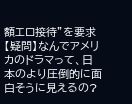額エロ接待”を要求 【疑問】なんでアメリカのドラマって、日本のより圧倒的に面白そうに見えるの?